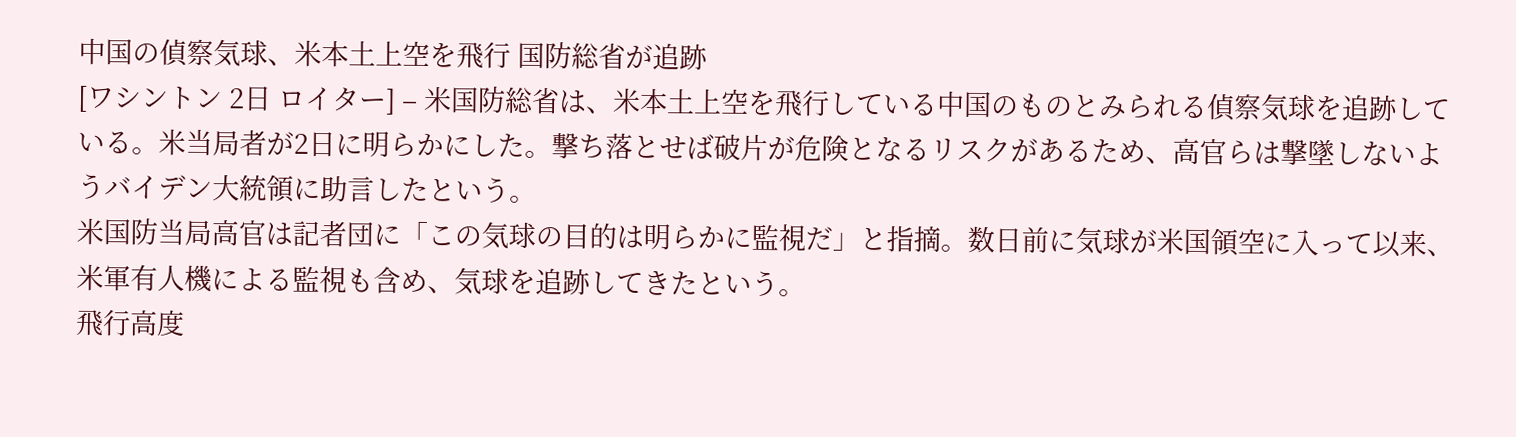中国の偵察気球、米本土上空を飛行 国防総省が追跡
[ワシントン 2日 ロイター] – 米国防総省は、米本土上空を飛行している中国のものとみられる偵察気球を追跡している。米当局者が2日に明らかにした。撃ち落とせば破片が危険となるリスクがあるため、高官らは撃墜しないようバイデン大統領に助言したという。
米国防当局高官は記者団に「この気球の目的は明らかに監視だ」と指摘。数日前に気球が米国領空に入って以来、米軍有人機による監視も含め、気球を追跡してきたという。
飛行高度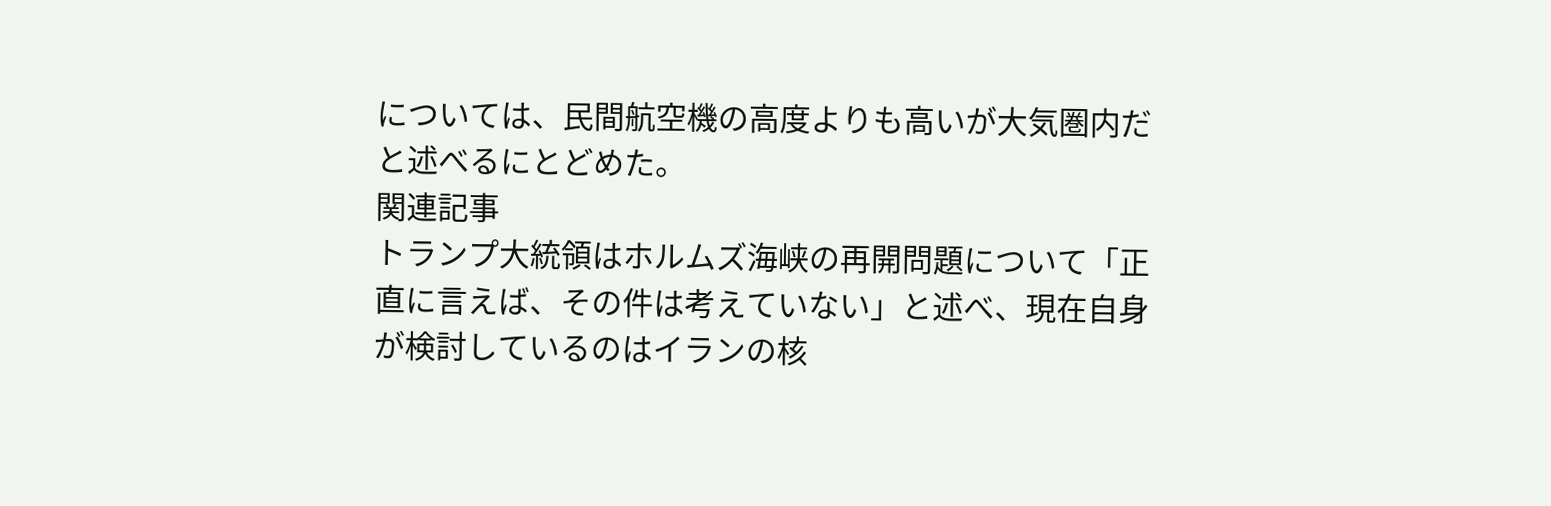については、民間航空機の高度よりも高いが大気圏内だと述べるにとどめた。
関連記事
トランプ大統領はホルムズ海峡の再開問題について「正直に言えば、その件は考えていない」と述べ、現在自身が検討しているのはイランの核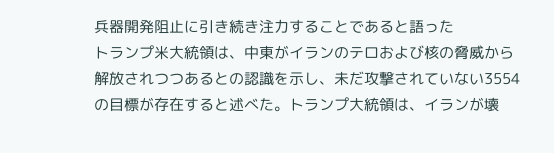兵器開発阻止に引き続き注力することであると語った
トランプ米大統領は、中東がイランのテロおよび核の脅威から解放されつつあるとの認識を示し、未だ攻撃されていない3554の目標が存在すると述べた。トランプ大統領は、イランが壊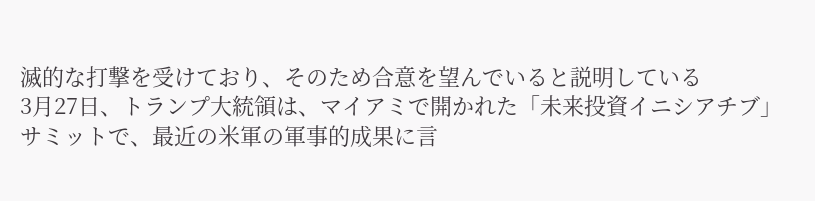滅的な打撃を受けており、そのため合意を望んでいると説明している
3月27日、トランプ大統領は、マイアミで開かれた「未来投資イニシアチブ」サミットで、最近の米軍の軍事的成果に言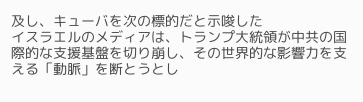及し、キューバを次の標的だと示唆した
イスラエルのメディアは、トランプ大統領が中共の国際的な支援基盤を切り崩し、その世界的な影響力を支える「動脈」を断とうとし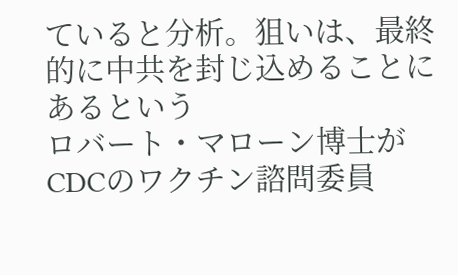ていると分析。狙いは、最終的に中共を封じ込めることにあるという
ロバート・マローン博士がCDCのワクチン諮問委員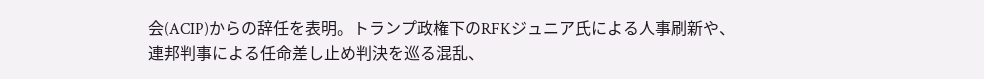会(ACIP)からの辞任を表明。トランプ政権下のRFKジュニア氏による人事刷新や、連邦判事による任命差し止め判決を巡る混乱、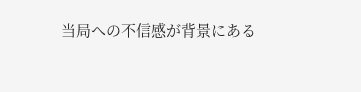当局への不信感が背景にある